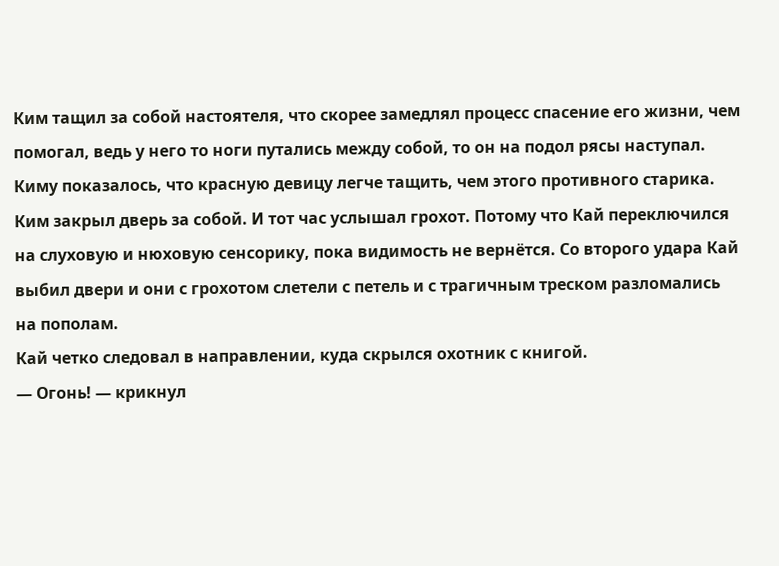Ким тащил за собой настоятеля, что скорее замедлял процесс спасение его жизни, чем помогал, ведь у него то ноги путались между собой, то он на подол рясы наступал. Киму показалось, что красную девицу легче тащить, чем этого противного старика. Ким закрыл дверь за собой. И тот час услышал грохот. Потому что Кай переключился на слуховую и нюховую сенсорику, пока видимость не вернётся. Со второго удара Кай выбил двери и они с грохотом слетели с петель и с трагичным треском разломались на пополам.
Кай четко следовал в направлении, куда скрылся охотник с книгой.
— Огонь! — крикнул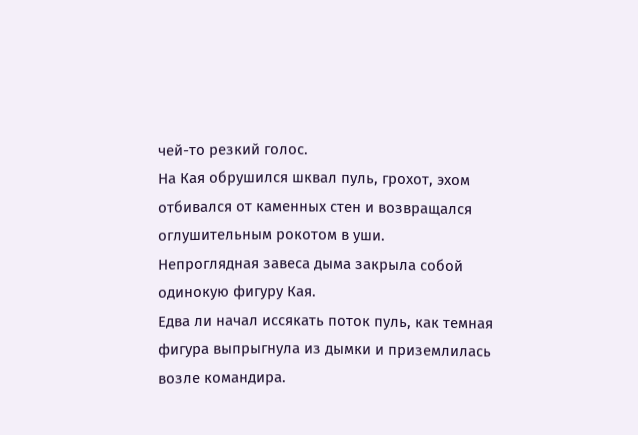чей-то резкий голос.
На Кая обрушился шквал пуль, грохот, эхом отбивался от каменных стен и возвращался оглушительным рокотом в уши.
Непроглядная завеса дыма закрыла собой одинокую фигуру Кая.
Едва ли начал иссякать поток пуль, как темная фигура выпрыгнула из дымки и приземлилась возле командира.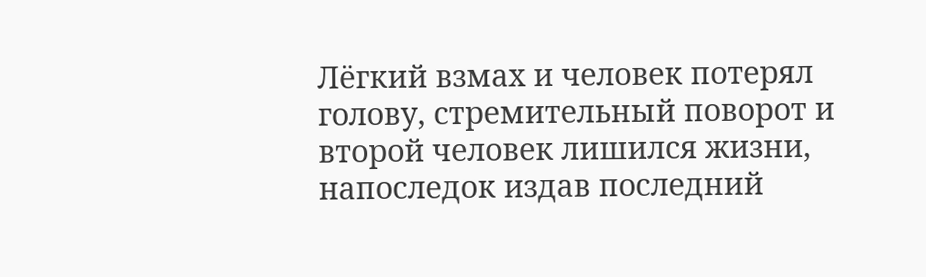Лёгкий взмах и человек потерял голову, стремительный поворот и второй человек лишился жизни, напоследок издав последний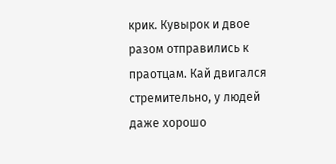крик. Кувырок и двое разом отправились к праотцам. Кай двигался стремительно, у людей даже хорошо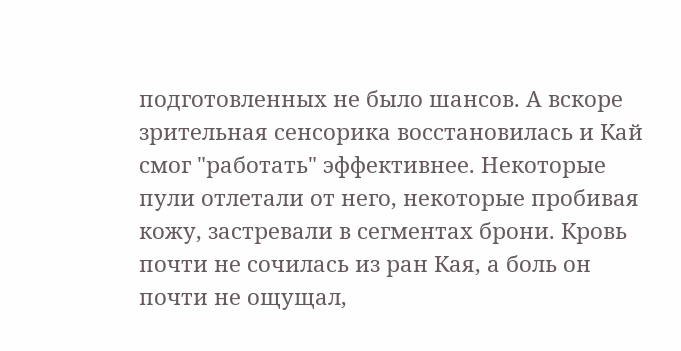подготовленных не было шансов. А вскоре зрительная сенсорика восстановилась и Кай смог "работать" эффективнее. Некоторые пули отлетали от него, некоторые пробивая кожу, застревали в сегментах брони. Кровь почти не сочилась из ран Кая, а боль он почти не ощущал,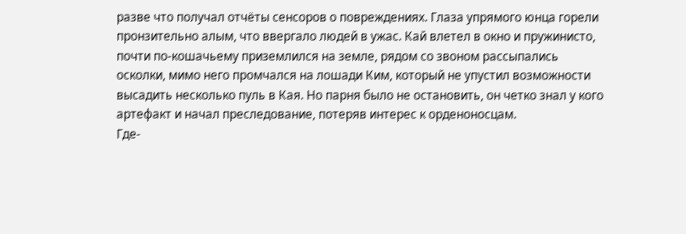разве что получал отчёты сенсоров о повреждениях. Глаза упрямого юнца горели пронзительно алым, что ввергало людей в ужас. Кай влетел в окно и пружинисто, почти по-кошачьему приземлился на земле, рядом со звоном рассыпались осколки, мимо него промчался на лошади Ким, который не упустил возможности высадить несколько пуль в Кая. Но парня было не остановить, он четко знал у кого артефакт и начал преследование, потеряв интерес к орденоносцам.
Где-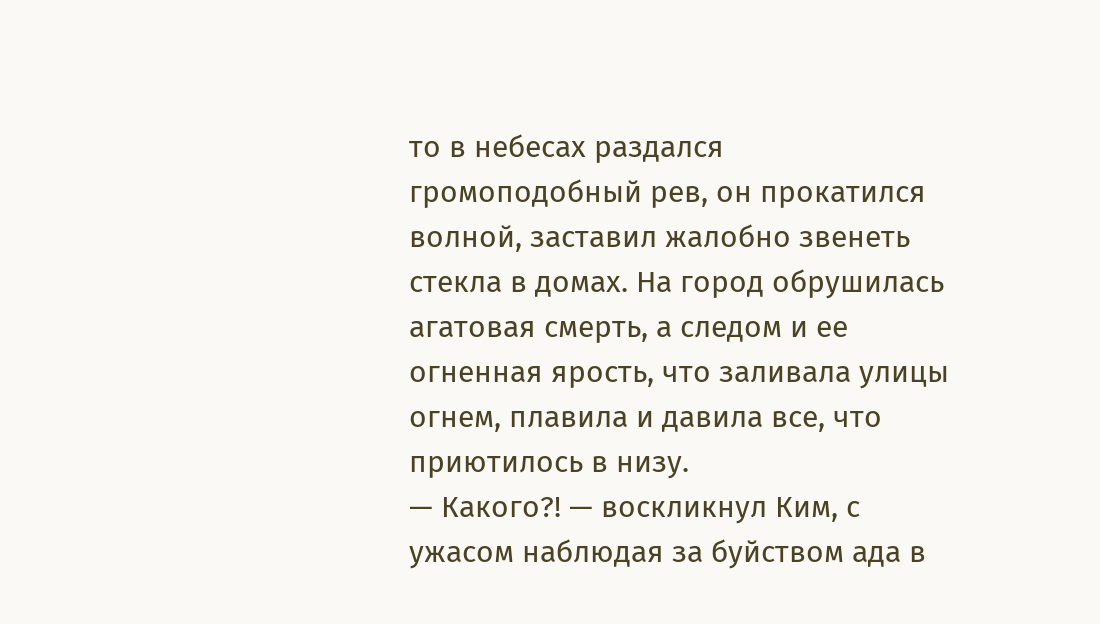то в небесах раздался громоподобный рев, он прокатился волной, заставил жалобно звенеть стекла в домах. На город обрушилась агатовая смерть, а следом и ее огненная ярость, что заливала улицы огнем, плавила и давила все, что приютилось в низу.
— Какого?! — воскликнул Ким, с ужасом наблюдая за буйством ада в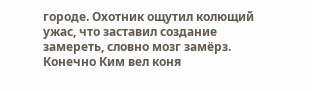городе. Охотник ощутил колющий ужас, что заставил создание замереть, словно мозг замёрз.
Конечно Ким вел коня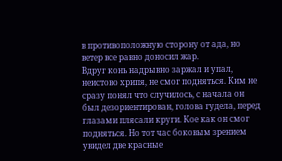в противоположную сторону от ада, но ветер все равно доносил жар.
Вдруг конь надрывно заржал и упал, неистово хрипя, не смог подняться. Ким не сразу понял что случилось, с начала он был дезориентирован, голова гудела, перед глазами плясали круги. Кое как он смог подняться. Но тот час боковым зрением увидел две красные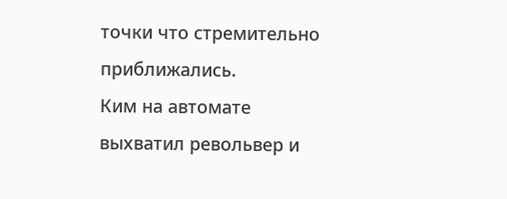точки что стремительно приближались.
Ким на автомате выхватил револьвер и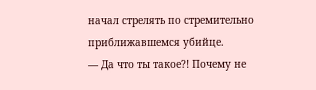начал стрелять по стремительно приближавшемся убийце.
— Да что ты такое?! Почему не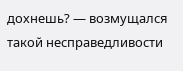дохнешь? — возмущался такой несправедливости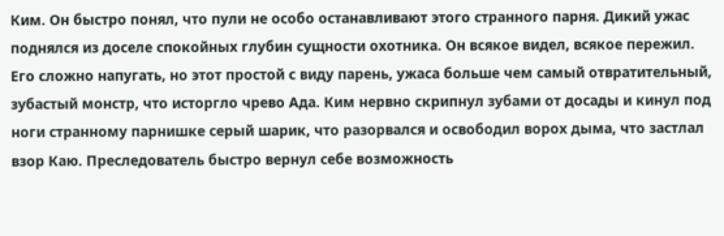Ким. Он быстро понял, что пули не особо останавливают этого странного парня. Дикий ужас поднялся из доселе спокойных глубин сущности охотника. Он всякое видел, всякое пережил. Его сложно напугать, но этот простой с виду парень, ужаса больше чем самый отвратительный, зубастый монстр, что исторгло чрево Ада. Ким нервно скрипнул зубами от досады и кинул под ноги странному парнишке серый шарик, что разорвался и освободил ворох дыма, что застлал взор Каю. Преследователь быстро вернул себе возможность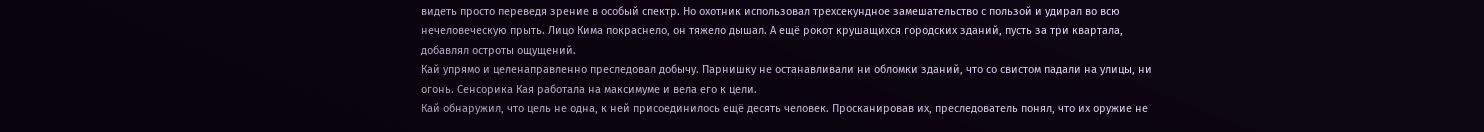видеть просто переведя зрение в особый спектр. Но охотник использовал трехсекундное замешательство с пользой и удирал во всю нечеловеческую прыть. Лицо Кима покраснело, он тяжело дышал. А ещё рокот крушащихся городских зданий, пусть за три квартала, добавлял остроты ощущений.
Кай упрямо и целенаправленно преследовал добычу. Парнишку не останавливали ни обломки зданий, что со свистом падали на улицы, ни огонь. Сенсорика Кая работала на максимуме и вела его к цели.
Кай обнаружил, что цель не одна, к ней присоединилось ещё десять человек. Просканировав их, преследователь понял, что их оружие не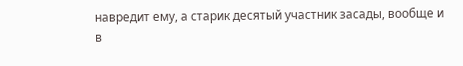навредит ему, а старик десятый участник засады, вообще и в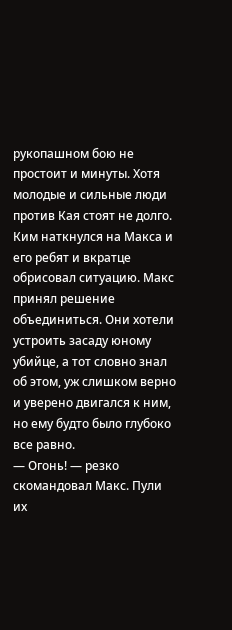рукопашном бою не простоит и минуты. Хотя молодые и сильные люди против Кая стоят не долго.
Ким наткнулся на Макса и его ребят и вкратце обрисовал ситуацию. Макс принял решение объединиться. Они хотели устроить засаду юному убийце, а тот словно знал об этом, уж слишком верно и уверено двигался к ним, но ему будто было глубоко все равно.
— Огонь! — резко скомандовал Макс. Пули их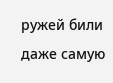ружей били даже самую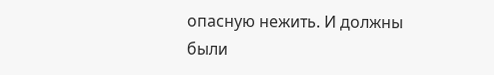опасную нежить. И должны были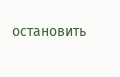остановить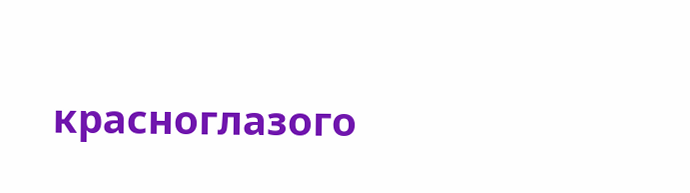красноглазого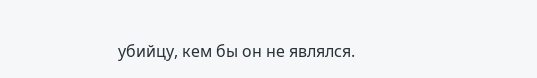убийцу, кем бы он не являлся.